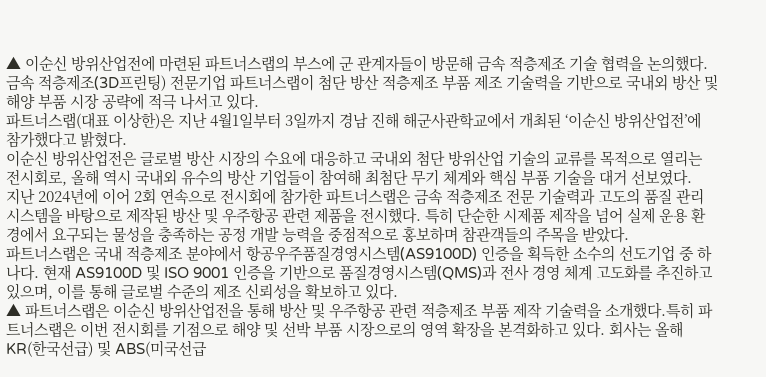▲ 이순신 방위산업전에 마련된 파트너스랩의 부스에 군 관계자들이 방문해 금속 적층제조 기술 협력을 논의했다.
금속 적층제조(3D프린팅) 전문기업 파트너스랩이 첨단 방산 적층제조 부품 제조 기술력을 기반으로 국내외 방산 및 해양 부품 시장 공략에 적극 나서고 있다.
파트너스랩(대표 이상한)은 지난 4월1일부터 3일까지 경남 진해 해군사관학교에서 개최된 ‘이순신 방위산업전’에 참가했다고 밝혔다.
이순신 방위산업전은 글로벌 방산 시장의 수요에 대응하고 국내외 첨단 방위산업 기술의 교류를 목적으로 열리는 전시회로, 올해 역시 국내외 유수의 방산 기업들이 참여해 최첨단 무기 체계와 핵심 부품 기술을 대거 선보였다.
지난 2024년에 이어 2회 연속으로 전시회에 참가한 파트너스랩은 금속 적층제조 전문 기술력과 고도의 품질 관리 시스템을 바탕으로 제작된 방산 및 우주항공 관련 제품을 전시했다. 특히 단순한 시제품 제작을 넘어 실제 운용 환경에서 요구되는 물성을 충족하는 공정 개발 능력을 중점적으로 홍보하며 참관객들의 주목을 받았다.
파트너스랩은 국내 적층제조 분야에서 항공우주품질경영시스템(AS9100D) 인증을 획득한 소수의 선도기업 중 하나다. 현재 AS9100D 및 ISO 9001 인증을 기반으로 품질경영시스템(QMS)과 전사 경영 체계 고도화를 추진하고 있으며, 이를 통해 글로벌 수준의 제조 신뢰성을 확보하고 있다.
▲ 파트너스랩은 이순신 방위산업전을 통해 방산 및 우주항공 관련 적층제조 부품 제작 기술력을 소개했다.특히 파트너스랩은 이번 전시회를 기점으로 해양 및 선박 부품 시장으로의 영역 확장을 본격화하고 있다. 회사는 올해 KR(한국선급) 및 ABS(미국선급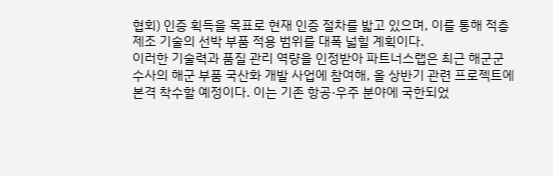협회) 인증 획득을 목표로 현재 인증 절차를 밟고 있으며, 이를 통해 적층제조 기술의 선박 부품 적용 범위를 대폭 넓힐 계획이다.
이러한 기술력과 품질 관리 역량을 인정받아 파트너스랩은 최근 해군군수사의 해군 부품 국산화 개발 사업에 참여해, 올 상반기 관련 프로젝트에 본격 착수할 예정이다. 이는 기존 항공·우주 분야에 국한되었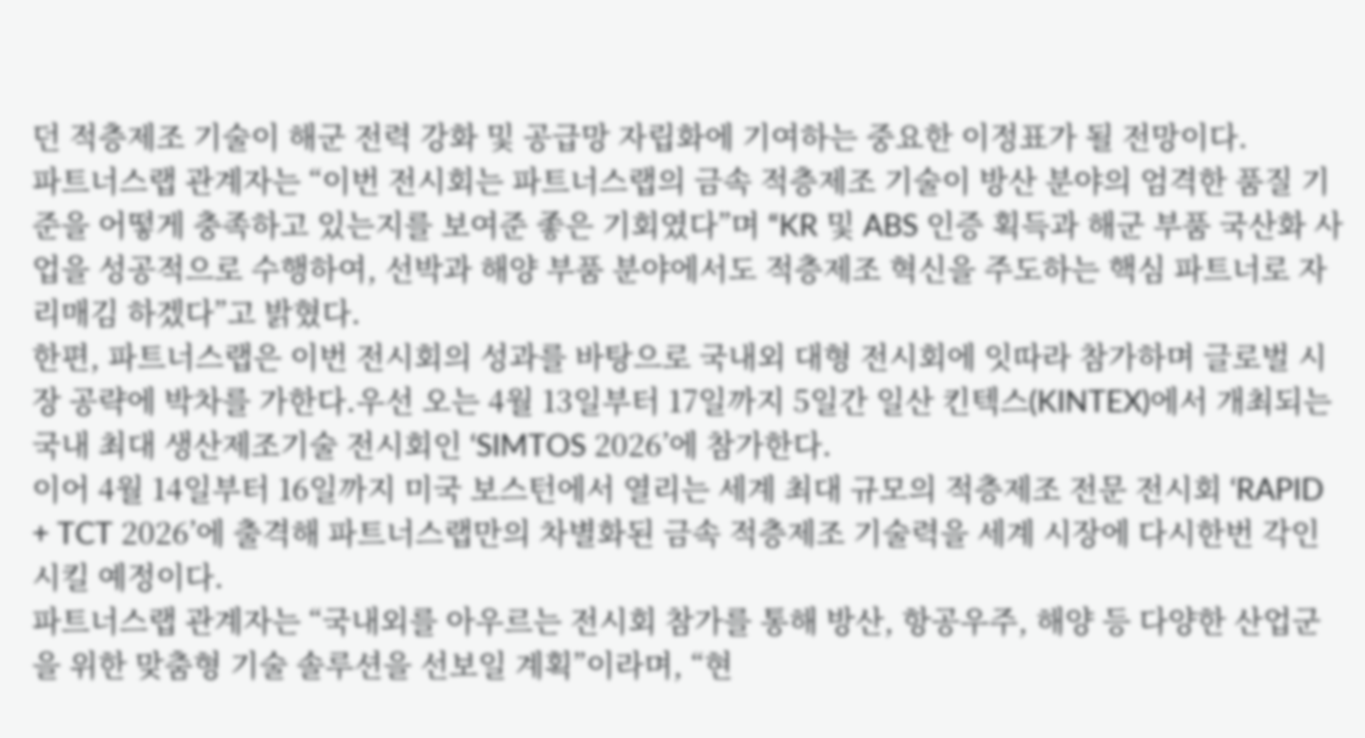던 적층제조 기술이 해군 전력 강화 및 공급망 자립화에 기여하는 중요한 이정표가 될 전망이다.
파트너스랩 관계자는 “이번 전시회는 파트너스랩의 금속 적층제조 기술이 방산 분야의 엄격한 품질 기준을 어떻게 충족하고 있는지를 보여준 좋은 기회였다”며 “KR 및 ABS 인증 획득과 해군 부품 국산화 사업을 성공적으로 수행하여, 선박과 해양 부품 분야에서도 적층제조 혁신을 주도하는 핵심 파트너로 자리매김 하겠다”고 밝혔다.
한편, 파트너스랩은 이번 전시회의 성과를 바탕으로 국내외 대형 전시회에 잇따라 참가하며 글로벌 시장 공략에 박차를 가한다.우선 오는 4월 13일부터 17일까지 5일간 일산 킨텍스(KINTEX)에서 개최되는 국내 최대 생산제조기술 전시회인 ‘SIMTOS 2026’에 참가한다.
이어 4월 14일부터 16일까지 미국 보스턴에서 열리는 세계 최대 규모의 적층제조 전문 전시회 ‘RAPID + TCT 2026’에 출격해 파트너스랩만의 차별화된 금속 적층제조 기술력을 세계 시장에 다시한번 각인시킬 예정이다.
파트너스랩 관계자는 “국내외를 아우르는 전시회 참가를 통해 방산, 항공우주, 해양 등 다양한 산업군을 위한 맞춤형 기술 솔루션을 선보일 계획”이라며, “현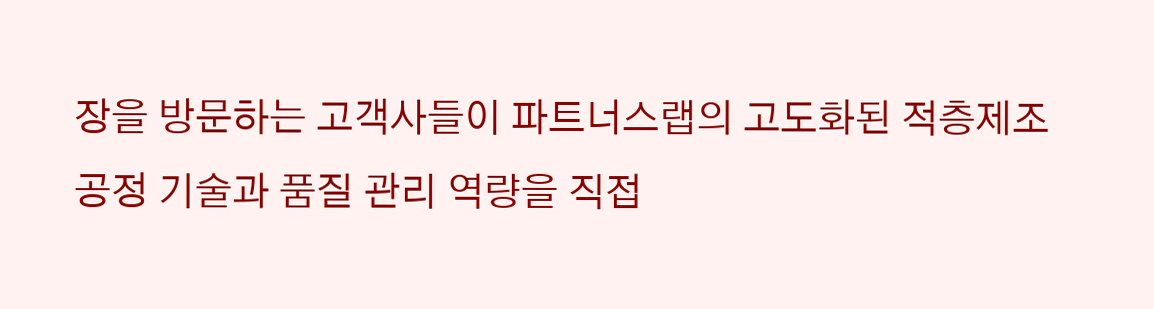장을 방문하는 고객사들이 파트너스랩의 고도화된 적층제조 공정 기술과 품질 관리 역량을 직접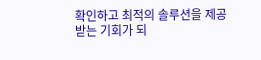확인하고 최적의 솔루션을 제공받는 기회가 되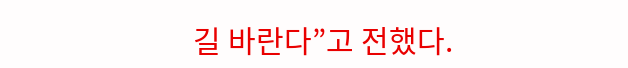길 바란다”고 전했다.